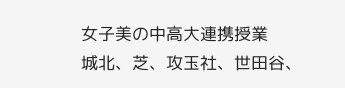女子美の中高大連携授業
城北、芝、攻玉社、世田谷、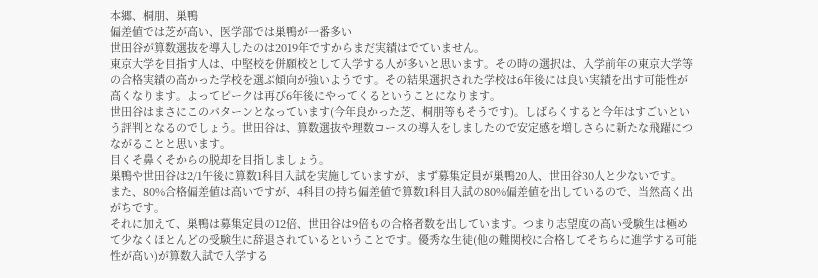本郷、桐朋、巣鴨
偏差値では芝が高い、医学部では巣鴨が一番多い
世田谷が算数選抜を導入したのは2019年ですからまだ実績はでていません。
東京大学を目指す人は、中堅校を併願校として入学する人が多いと思います。その時の選択は、入学前年の東京大学等の合格実績の高かった学校を選ぶ傾向が強いようです。その結果選択された学校は6年後には良い実績を出す可能性が高くなります。よってピークは再び6年後にやってくるということになります。
世田谷はまさにこのパターンとなっています(今年良かった芝、桐朋等もそうです)。しばらくすると今年はすごいという評判となるのでしょう。世田谷は、算数選抜や理数コースの導入をしましたので安定感を増しさらに新たな飛躍につながることと思います。
目くそ鼻くそからの脱却を目指しましょう。
巣鴨や世田谷は2/1午後に算数1科目入試を実施していますが、まず募集定員が巣鴨20人、世田谷30人と少ないです。
また、80%合格偏差値は高いですが、4科目の持ち偏差値で算数1科目入試の80%偏差値を出しているので、当然高く出がちです。
それに加えて、巣鴨は募集定員の12倍、世田谷は9倍もの合格者数を出しています。つまり志望度の高い受験生は極めて少なくほとんどの受験生に辞退されているということです。優秀な生徒(他の難関校に合格してそちらに進学する可能性が高い)が算数入試で入学する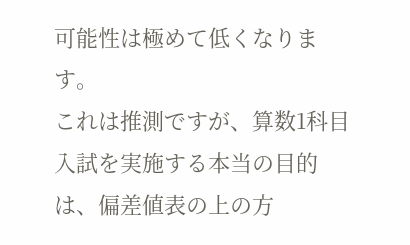可能性は極めて低くなります。
これは推測ですが、算数1科目入試を実施する本当の目的は、偏差値表の上の方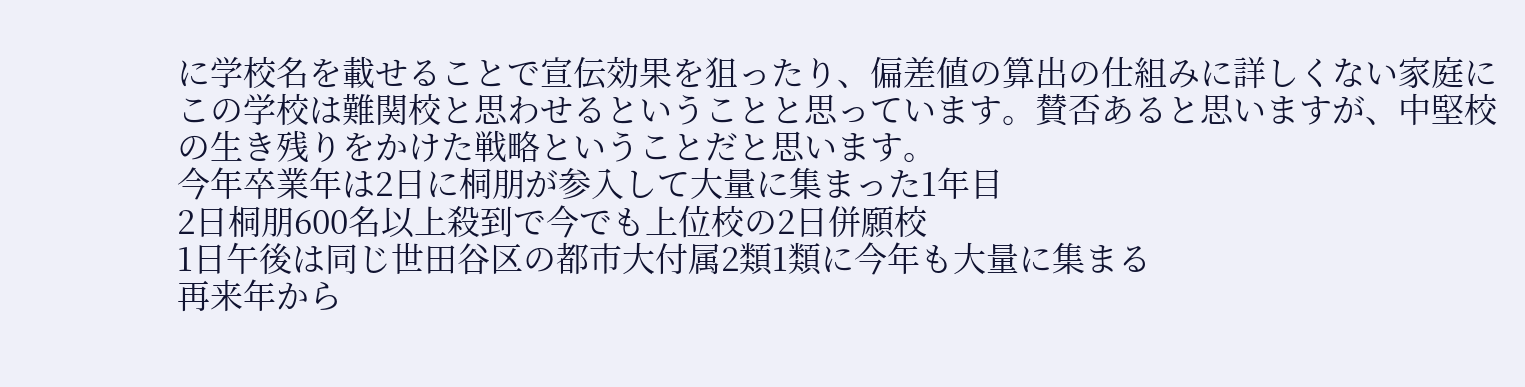に学校名を載せることで宣伝効果を狙ったり、偏差値の算出の仕組みに詳しくない家庭にこの学校は難関校と思わせるということと思っています。賛否あると思いますが、中堅校の生き残りをかけた戦略ということだと思います。
今年卒業年は2日に桐朋が参入して大量に集まった1年目
2日桐朋600名以上殺到で今でも上位校の2日併願校
1日午後は同じ世田谷区の都市大付属2類1類に今年も大量に集まる
再来年から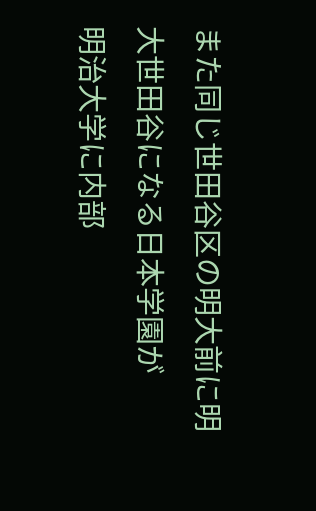また同じ世田谷区の明大前に明大世田谷になる日本学園が
明治大学に内部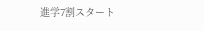進学7割スタート